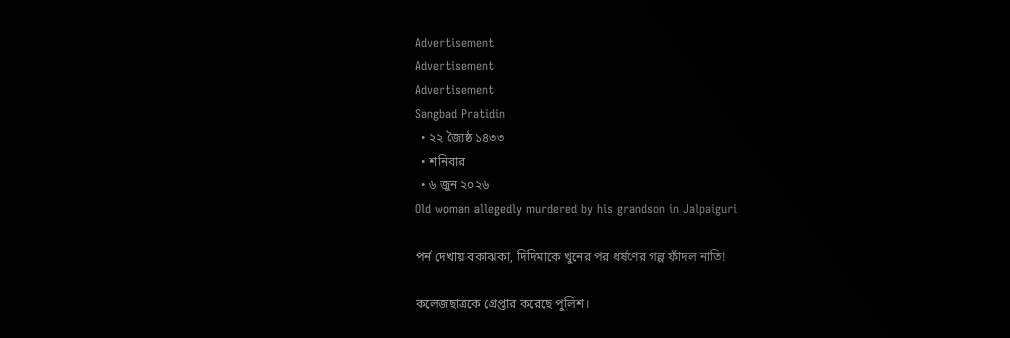Advertisement
Advertisement
Advertisement
Sangbad Pratidin
  • ২২ জ্যৈষ্ঠ ১৪৩৩
  • শনিবার
  • ৬ জুন ২০২৬
Old woman allegedly murdered by his grandson in Jalpaiguri

পর্ন দেখায় বকাঝকা, দিদিমাকে খুনের পর ধর্ষণের গল্প ফাঁদল নাতি!

কলেজছাত্রকে গ্রেপ্তার করেছে পুলিশ।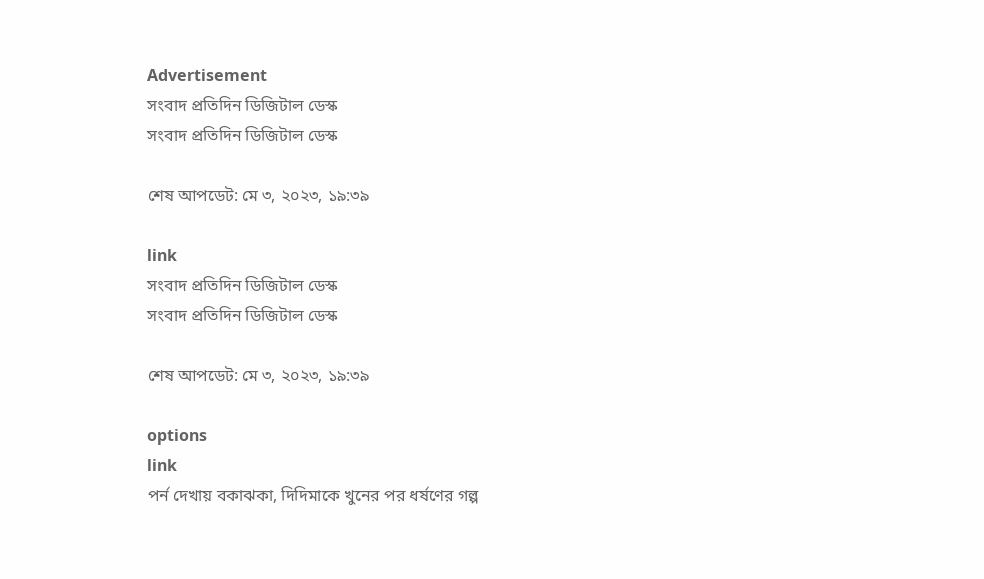Advertisement
সংবাদ প্রতিদিন ডিজিটাল ডেস্ক
সংবাদ প্রতিদিন ডিজিটাল ডেস্ক

শেষ আপডেট: মে ৩, ২০২৩, ১৯:৩৯

link
সংবাদ প্রতিদিন ডিজিটাল ডেস্ক
সংবাদ প্রতিদিন ডিজিটাল ডেস্ক

শেষ আপডেট: মে ৩, ২০২৩, ১৯:৩৯

options
link
পর্ন দেখায় বকাঝকা, দিদিমাকে খুনের পর ধর্ষণের গল্প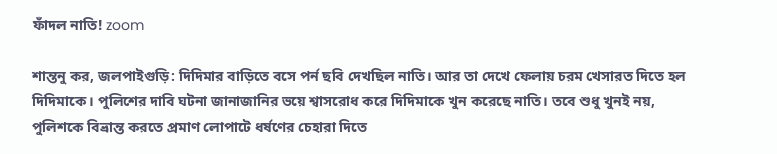ফাঁদল নাতি! zoom

শান্তনু কর, জলপাইগুড়ি: দিদিমার বাড়িতে বসে পর্ন ছবি দেখছিল নাতি। আর তা দেখে ফেলায় চরম খেসারত দিতে হল দিদিমাকে। পুলিশের দাবি ঘটনা জানাজানির ভয়ে শ্বাসরোধ করে দিদিমাকে খুন করেছে নাতি। তবে শুধু খুনই নয়, পুলিশকে বিভ্রান্ত করতে প্রমাণ লোপাটে ধর্ষণের চেহারা দিতে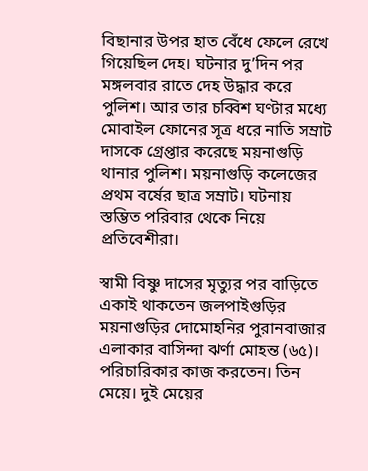বিছানার উপর হাত বেঁধে ফেলে রেখে গিয়েছিল দেহ। ঘটনার দু’দিন পর মঙ্গলবার রাতে দেহ উদ্ধার করে পুলিশ। আর তার চব্বিশ ঘণ্টার মধ্যে মোবাইল ফোনের সূত্র ধরে নাতি সম্রাট দাসকে গ্রেপ্তার করেছে ময়নাগুড়ি থানার পুলিশ। ময়নাগুড়ি কলেজের প্রথম বর্ষের ছাত্র সম্রাট। ঘটনায় স্তম্ভিত পরিবার থেকে নিয়ে প্রতিবেশীরা।

স্বামী বিষ্ণু দাসের মৃত্যুর পর বাড়িতে একাই থাকতেন জলপাইগুড়ির ময়নাগুড়ির দোমোহনির পুরানবাজার এলাকার বাসিন্দা ঝর্ণা মোহন্ত (৬৫)। পরিচারিকার কাজ করতেন। তিন মেয়ে। দুই মেয়ের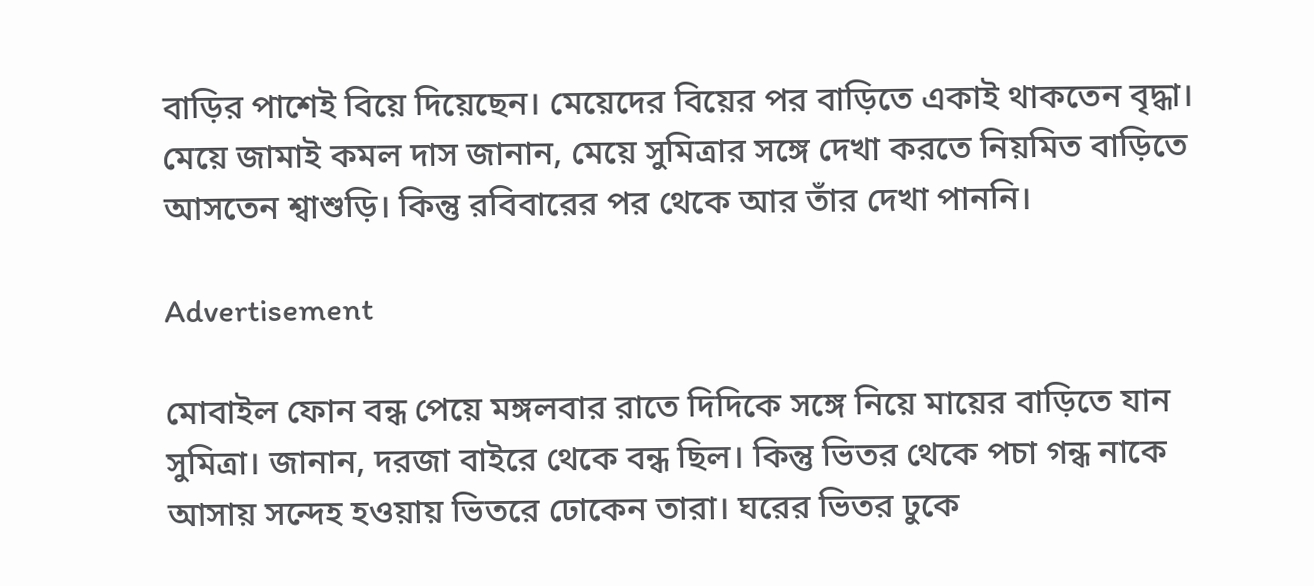বাড়ির পাশেই বিয়ে দিয়েছেন। মেয়েদের বিয়ের পর বাড়িতে একাই থাকতেন বৃদ্ধা। মেয়ে জামাই কমল দাস জানান, মেয়ে সুমিত্রার সঙ্গে দেখা করতে নিয়মিত বাড়িতে আসতেন শ্বাশুড়ি। কিন্তু রবিবারের পর থেকে আর তাঁর দেখা পাননি।

Advertisement

মোবাইল ফোন বন্ধ পেয়ে মঙ্গলবার রাতে দিদিকে সঙ্গে নিয়ে মায়ের বাড়িতে যান সুমিত্রা। জানান, দরজা বাইরে থেকে বন্ধ ছিল। কিন্তু ভিতর থেকে পচা গন্ধ নাকে আসায় সন্দেহ হওয়ায় ভিতরে ঢোকেন তারা। ঘরের ভিতর ঢুকে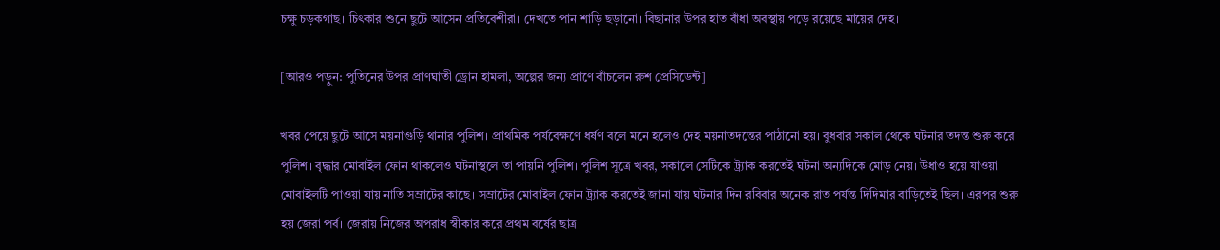চক্ষু চড়কগাছ। চিৎকার শুনে ছুটে আসেন প্রতিবেশীরা। দেখতে পান শাড়ি ছড়ানো। বিছানার উপর হাত বাঁধা অবস্থায় পড়ে রয়েছে মায়ের দেহ।

[আরও পড়ুন: পুতিনের উপর প্রাণঘাতী ড্রোন হামলা, অল্পের জন্য প্রাণে বাঁচলেন রুশ প্রেসিডেন্ট]

খবর পেয়ে ছুটে আসে ময়নাগুড়ি থানার পুলিশ। প্রাথমিক পর্যবেক্ষণে ধর্ষণ বলে মনে হলেও দেহ ময়নাতদন্তের পাঠানো হয়। বুধবার সকাল থেকে ঘটনার তদন্ত শুরু করে পুলিশ। বৃদ্ধার মোবাইল ফোন থাকলেও ঘটনাস্থলে তা পায়নি পুলিশ। পুলিশ সূত্রে খবর, সকালে সেটিকে ট্র‍্যাক করতেই ঘটনা অন্যদিকে মোড় নেয়। উধাও হয়ে যাওয়া মোবাইলটি পাওয়া যায় নাতি সম্রাটের কাছে। সম্রাটের মোবাইল ফোন ট্র‍্যাক করতেই জানা যায় ঘটনার দিন রবিবার অনেক রাত পর্যন্ত দিদিমার বাড়িতেই ছিল। এরপর শুরু হয় জেরা পর্ব। জেরায় নিজের অপরাধ স্বীকার করে প্রথম বর্ষের ছাত্র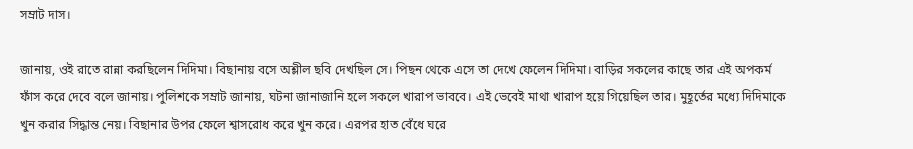সম্রাট দাস।

জানায়, ওই রাতে রান্না করছিলেন দিদিমা। বিছানায় বসে অশ্লীল ছবি দেখছিল সে। পিছন থেকে এসে তা দেখে ফেলেন দিদিমা। বাড়ির সকলের কাছে তার এই অপকর্ম ফাঁস করে দেবে বলে জানায়। পুলিশকে সম্রাট জানায়, ঘটনা জানাজানি হলে সকলে খারাপ ভাববে। এই ভেবেই মাথা খারাপ হয়ে গিয়েছিল তার। মুহূর্তের মধ্যে দিদিমাকে খুন করার সিদ্ধান্ত নেয়। বিছানার উপর ফেলে শ্বাসরোধ করে খুন করে। এরপর হাত বেঁধে ঘরে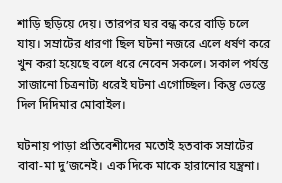শাড়ি ছড়িয়ে দেয়। তারপর ঘর বন্ধ করে বাড়ি চলে যায়। সম্রাটের ধারণা ছিল ঘটনা নজরে এলে ধর্ষণ করে খুন করা হয়েছে বলে ধরে নেবেন সকলে। সকাল পর্যন্ত সাজানো চিত্রনাট্য ধরেই ঘটনা এগোচ্ছিল। কিন্তু ভেস্তে দিল দিদিমার মোবাইল।

ঘটনায় পাড়া প্রতিবেশীদের মতোই হতবাক সম্রাটের বাবা-মা দু’জনেই। এক দিকে মাকে হারানোর যন্ত্রনা।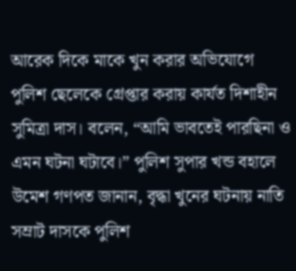আরেক দিকে মাকে খুন করার অভিযোগে পুলিশ ছেলেকে গ্রেপ্তার করায় কার্যত দিশাহীন সুমিত্রা দাস। বলেন, “আমি ভাবতেই পারছিনা ও এমন ঘটনা ঘটাবে।” পুলিশ সুপার খন্ড বহালে উমেশ গণপত জানান, বৃদ্ধা খুনের ঘটনায় নাতি সম্রাট দাসকে পুলিশ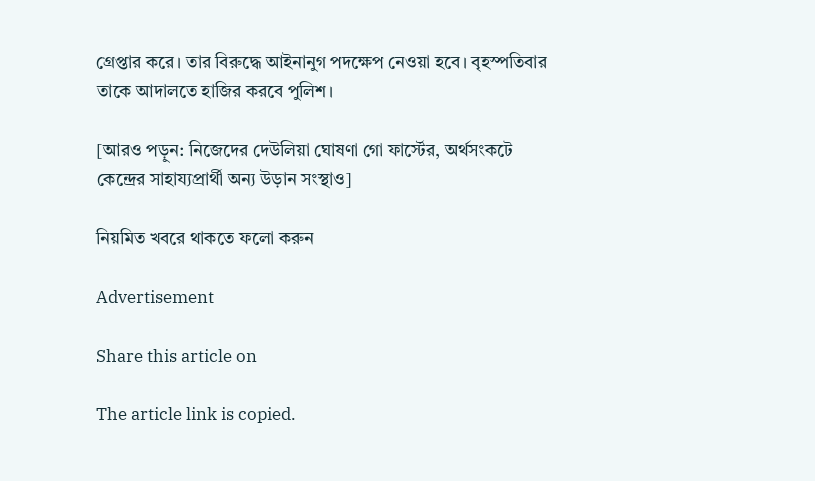গ্রেপ্তার করে। তার বিরুদ্ধে আইনানুগ পদক্ষেপ নেওয়া হবে। বৃহস্পতিবার তাকে আদালতে হাজির করবে পুলিশ।

[আরও পড়ুন: নিজেদের দেউলিয়া ঘোষণা গো ফার্স্টের, অর্থসংকটে কেন্দ্রের সাহায্যপ্রার্থী অন্য উড়ান সংস্থাও]

নিয়মিত খবরে থাকতে ফলো করুন

Advertisement

Share this article on

The article link is copied.